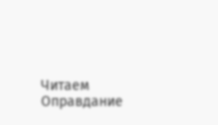Читаем Оправдание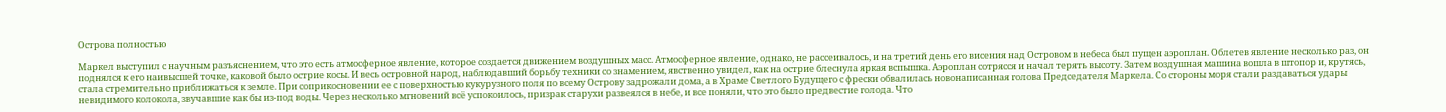Острова полностью

Маркел выступил с научным разъяснением, что это есть атмосферное явление, которое создается движением воздушных масс. Атмосферное явление, однако, не рассеивалось, и на третий день его висения над Островом в небеса был пущен аэроплан. Облетев явление несколько раз, он поднялся к его наивысшей точке, каковой было острие косы. И весь островной народ, наблюдавший борьбу техники со знамением, явственно увидел, как на острие блеснула яркая вспышка. Аэроплан сотрясся и начал терять высоту. Затем воздушная машина вошла в штопор и, крутясь, стала стремительно приближаться к земле. При соприкосновении ее с поверхностью кукурузного поля по всему Острову задрожали дома, а в Храме Светлого Будущего с фрески обвалилась новонаписанная голова Председателя Маркела. Со стороны моря стали раздаваться удары невидимого колокола, звучавшие как бы из-под воды. Через несколько мгновений всё успокоилось, призрак старухи развеялся в небе, и все поняли, что это было предвестие голода. Что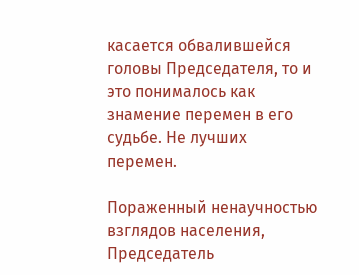касается обвалившейся головы Председателя, то и это понималось как знамение перемен в его судьбе. Не лучших перемен.

Пораженный ненаучностью взглядов населения, Председатель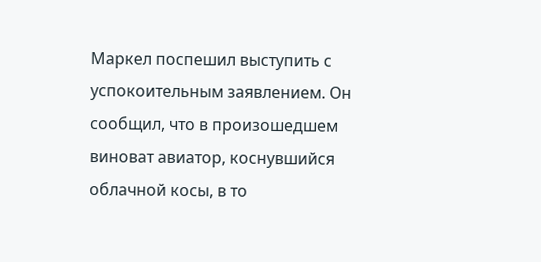Маркел поспешил выступить с успокоительным заявлением. Он сообщил, что в произошедшем виноват авиатор, коснувшийся облачной косы, в то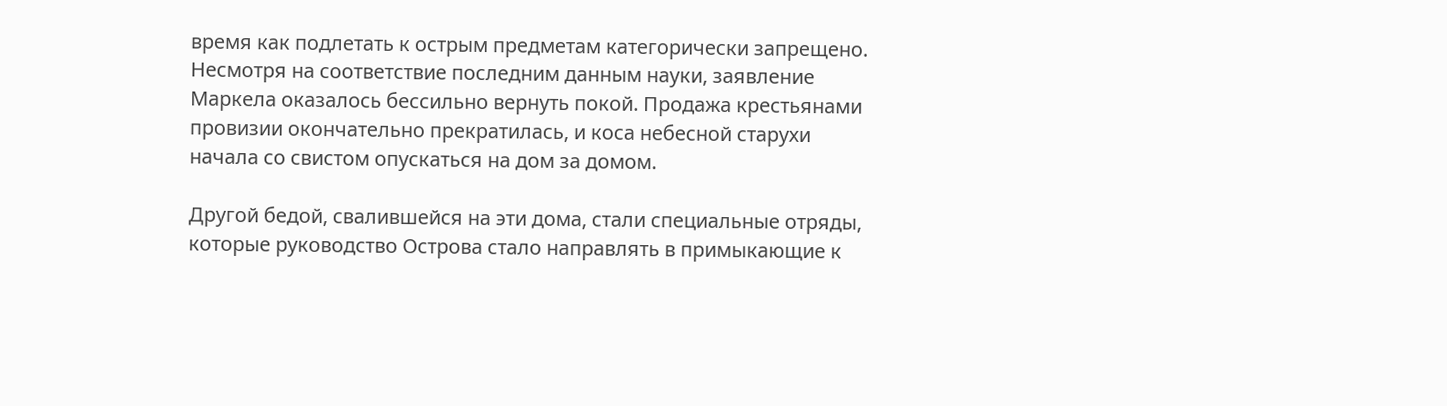время как подлетать к острым предметам категорически запрещено. Несмотря на соответствие последним данным науки, заявление Маркела оказалось бессильно вернуть покой. Продажа крестьянами провизии окончательно прекратилась, и коса небесной старухи начала со свистом опускаться на дом за домом.

Другой бедой, свалившейся на эти дома, стали специальные отряды, которые руководство Острова стало направлять в примыкающие к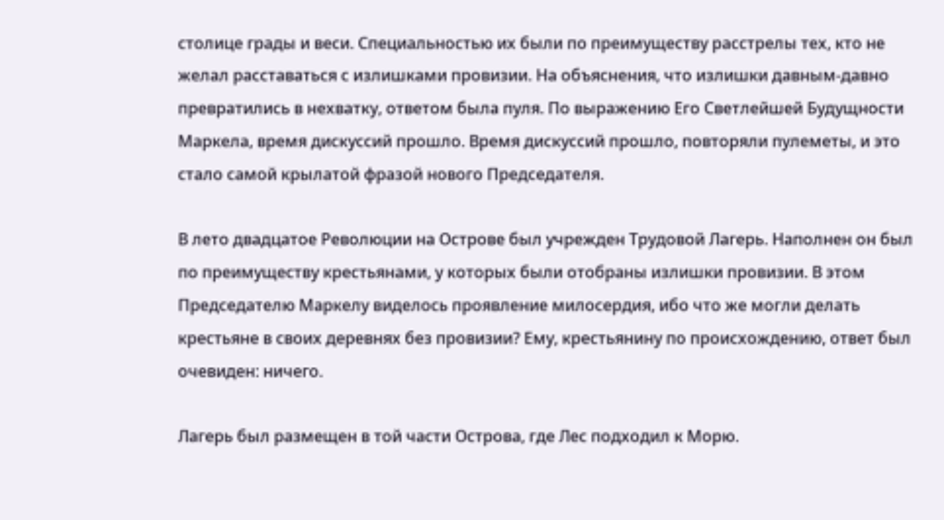столице грады и веси. Специальностью их были по преимуществу расстрелы тех, кто не желал расставаться с излишками провизии. На объяснения, что излишки давным-давно превратились в нехватку, ответом была пуля. По выражению Его Светлейшей Будущности Маркела, время дискуссий прошло. Время дискуссий прошло, повторяли пулеметы, и это стало самой крылатой фразой нового Председателя.

В лето двадцатое Революции на Острове был учрежден Трудовой Лагерь. Наполнен он был по преимуществу крестьянами, у которых были отобраны излишки провизии. В этом Председателю Маркелу виделось проявление милосердия, ибо что же могли делать крестьяне в своих деревнях без провизии? Ему, крестьянину по происхождению, ответ был очевиден: ничего.

Лагерь был размещен в той части Острова, где Лес подходил к Морю.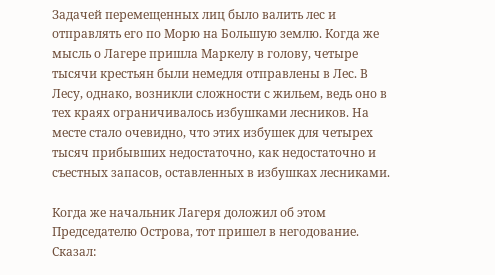Задачей перемещенных лиц было валить лес и отправлять его по Морю на Большую землю. Когда же мысль о Лагере пришла Маркелу в голову, четыре тысячи крестьян были немедля отправлены в Лес. В Лесу, однако, возникли сложности с жильем, ведь оно в тех краях ограничивалось избушками лесников. На месте стало очевидно, что этих избушек для четырех тысяч прибывших недостаточно, как недостаточно и съестных запасов, оставленных в избушках лесниками.

Когда же начальник Лагеря доложил об этом Председателю Острова, тот пришел в негодование. Сказал: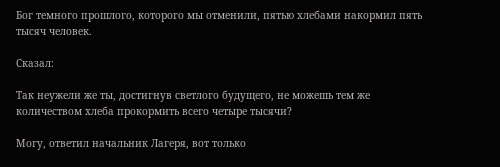Бог темного прошлого, которого мы отменили, пятью хлебами накормил пять тысяч человек.

Сказал:

Так неужели же ты, достигнув светлого будущего, не можешь тем же количеством хлеба прокормить всего четыре тысячи?

Могу, ответил начальник Лагеря, вот только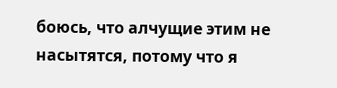боюсь, что алчущие этим не насытятся, потому что я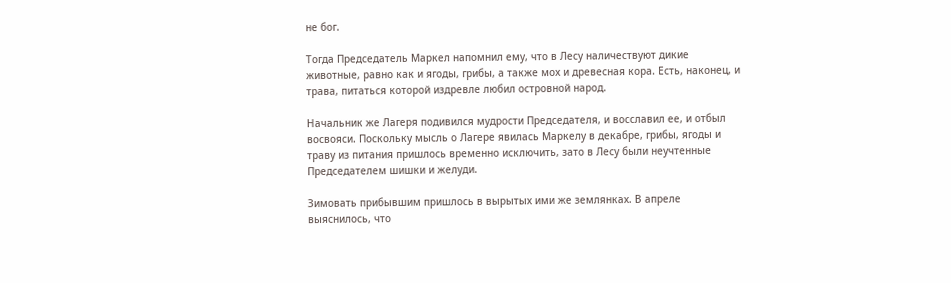не бог.

Тогда Председатель Маркел напомнил ему, что в Лесу наличествуют дикие животные, равно как и ягоды, грибы, а также мох и древесная кора. Есть, наконец, и трава, питаться которой издревле любил островной народ.

Начальник же Лагеря подивился мудрости Председателя, и восславил ее, и отбыл восвояси. Поскольку мысль о Лагере явилась Маркелу в декабре, грибы, ягоды и траву из питания пришлось временно исключить, зато в Лесу были неучтенные Председателем шишки и желуди.

Зимовать прибывшим пришлось в вырытых ими же землянках. В апреле выяснилось, что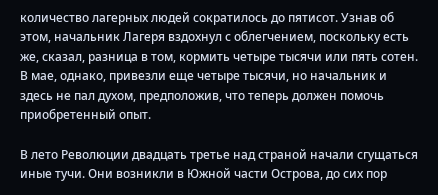количество лагерных людей сократилось до пятисот. Узнав об этом, начальник Лагеря вздохнул с облегчением, поскольку есть же, сказал, разница в том, кормить четыре тысячи или пять сотен. В мае, однако, привезли еще четыре тысячи, но начальник и здесь не пал духом, предположив, что теперь должен помочь приобретенный опыт.

В лето Революции двадцать третье над страной начали сгущаться иные тучи. Они возникли в Южной части Острова, до сих пор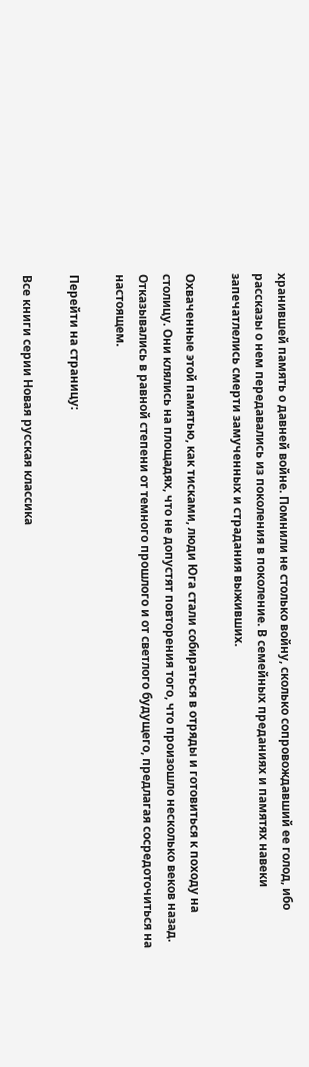хранившей память о давней войне. Помнили не столько войну, сколько сопровождавший ее голод, ибо рассказы о нем передавались из поколения в поколение. В семейных преданиях и памятях навеки запечатлелись смерти замученных и страдания выживших.

Охваченные этой памятью, как тисками, люди Юга стали собираться в отряды и готовиться к походу на столицу. Они клялись на площадях, что не допустят повторения того, что произошло несколько веков назад. Отказывались в равной степени от темного прошлого и от светлого будущего, предлагая сосредоточиться на настоящем.

Перейти на страницу:

Все книги серии Новая русская классика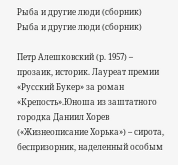Рыба и другие люди (сборник)
Рыба и другие люди (сборник)

Петр Алешковский (р. 1957) – прозаик, историк. Лауреат премии «Русский Букер» за роман «Крепость».Юноша из заштатного городка Даниил Хорев («Жизнеописание Хорька») – сирота, беспризорник, наделенный особым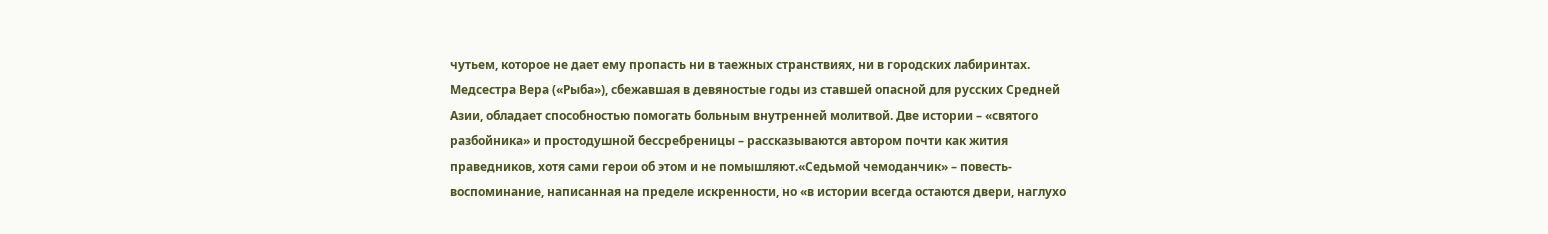чутьем, которое не дает ему пропасть ни в таежных странствиях, ни в городских лабиринтах. Медсестра Вера («Рыба»), сбежавшая в девяностые годы из ставшей опасной для русских Средней Азии, обладает способностью помогать больным внутренней молитвой. Две истории – «святого разбойника» и простодушной бессребреницы – рассказываются автором почти как жития праведников, хотя сами герои об этом и не помышляют.«Седьмой чемоданчик» – повесть-воспоминание, написанная на пределе искренности, но «в истории всегда остаются двери, наглухо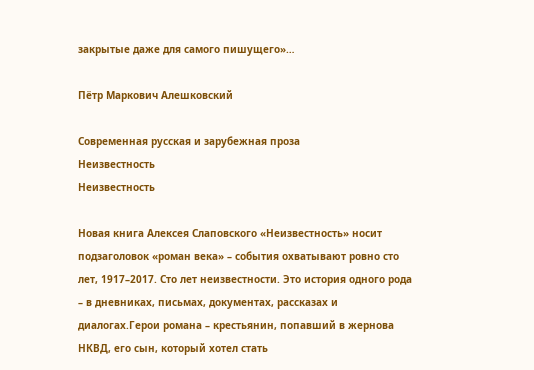закрытые даже для самого пишущего»…

Пётр Маркович Алешковский

Современная русская и зарубежная проза
Неизвестность
Неизвестность

Новая книга Алексея Слаповского «Неизвестность» носит подзаголовок «роман века» – события охватывают ровно сто лет, 1917–2017. Сто лет неизвестности. Это история одного рода – в дневниках, письмах, документах, рассказах и диалогах.Герои романа – крестьянин, попавший в жернова НКВД, его сын, который хотел стать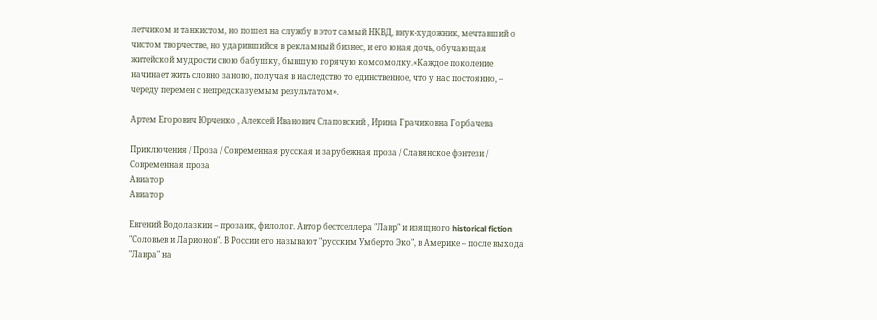летчиком и танкистом, но пошел на службу в этот самый НКВД, внук-художник, мечтавший о чистом творчестве, но ударившийся в рекламный бизнес, и его юная дочь, обучающая житейской мудрости свою бабушку, бывшую горячую комсомолку.«Каждое поколение начинает жить словно заново, получая в наследство то единственное, что у нас постоянно, – череду перемен с непредсказуемым результатом».

Артем Егорович Юрченко , Алексей Иванович Слаповский , Ирина Грачиковна Горбачева

Приключения / Проза / Современная русская и зарубежная проза / Славянское фэнтези / Современная проза
Авиатор
Авиатор

Евгений Водолазкин – прозаик, филолог. Автор бестселлера "Лавр" и изящного historical fiction "Соловьев и Ларионов". В России его называют "русским Умберто Эко", в Америке – после выхода "Лавра" на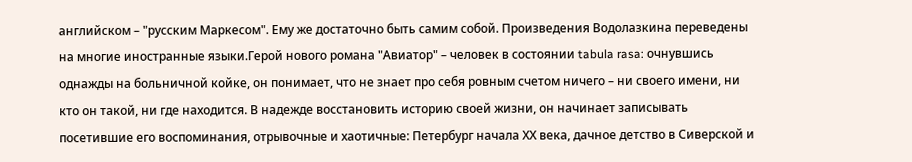английском – "русским Маркесом". Ему же достаточно быть самим собой. Произведения Водолазкина переведены на многие иностранные языки.Герой нового романа "Авиатор" – человек в состоянии tabula rasa: очнувшись однажды на больничной койке, он понимает, что не знает про себя ровным счетом ничего – ни своего имени, ни кто он такой, ни где находится. В надежде восстановить историю своей жизни, он начинает записывать посетившие его воспоминания, отрывочные и хаотичные: Петербург начала ХХ века, дачное детство в Сиверской и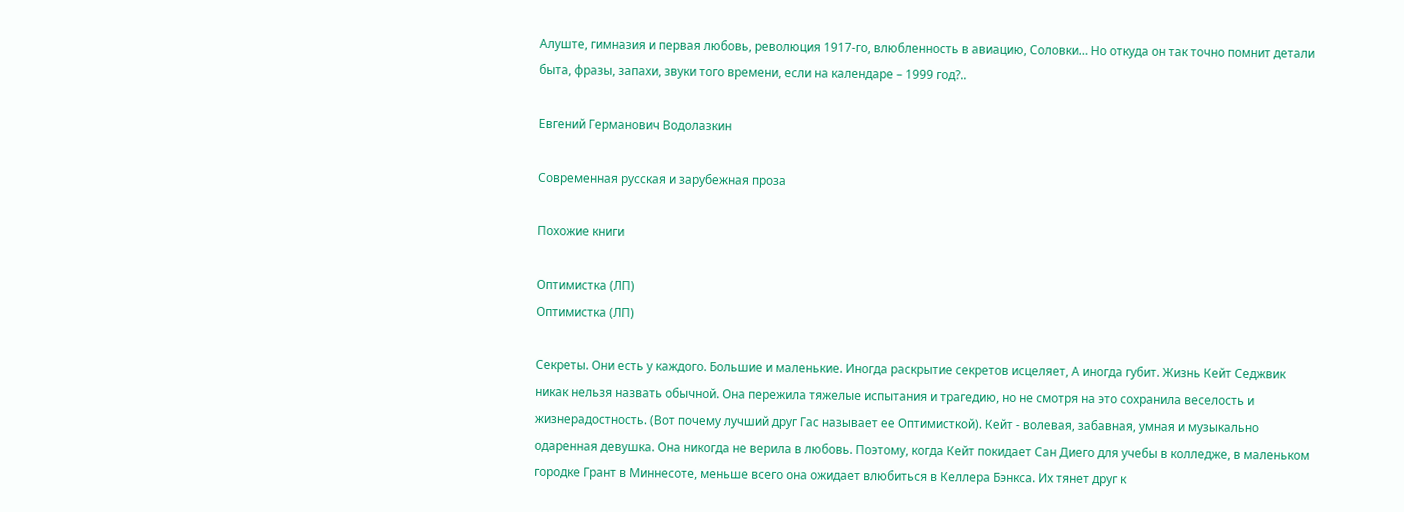Алуште, гимназия и первая любовь, революция 1917-го, влюбленность в авиацию, Соловки… Но откуда он так точно помнит детали быта, фразы, запахи, звуки того времени, если на календаре – 1999 год?..

Евгений Германович Водолазкин

Современная русская и зарубежная проза

Похожие книги

Оптимистка (ЛП)
Оптимистка (ЛП)

Секреты. Они есть у каждого. Большие и маленькие. Иногда раскрытие секретов исцеляет, А иногда губит. Жизнь Кейт Седжвик никак нельзя назвать обычной. Она пережила тяжелые испытания и трагедию, но не смотря на это сохранила веселость и жизнерадостность. (Вот почему лучший друг Гас называет ее Оптимисткой). Кейт - волевая, забавная, умная и музыкально одаренная девушка. Она никогда не верила в любовь. Поэтому, когда Кейт покидает Сан Диего для учебы в колледже, в маленьком городке Грант в Миннесоте, меньше всего она ожидает влюбиться в Келлера Бэнкса. Их тянет друг к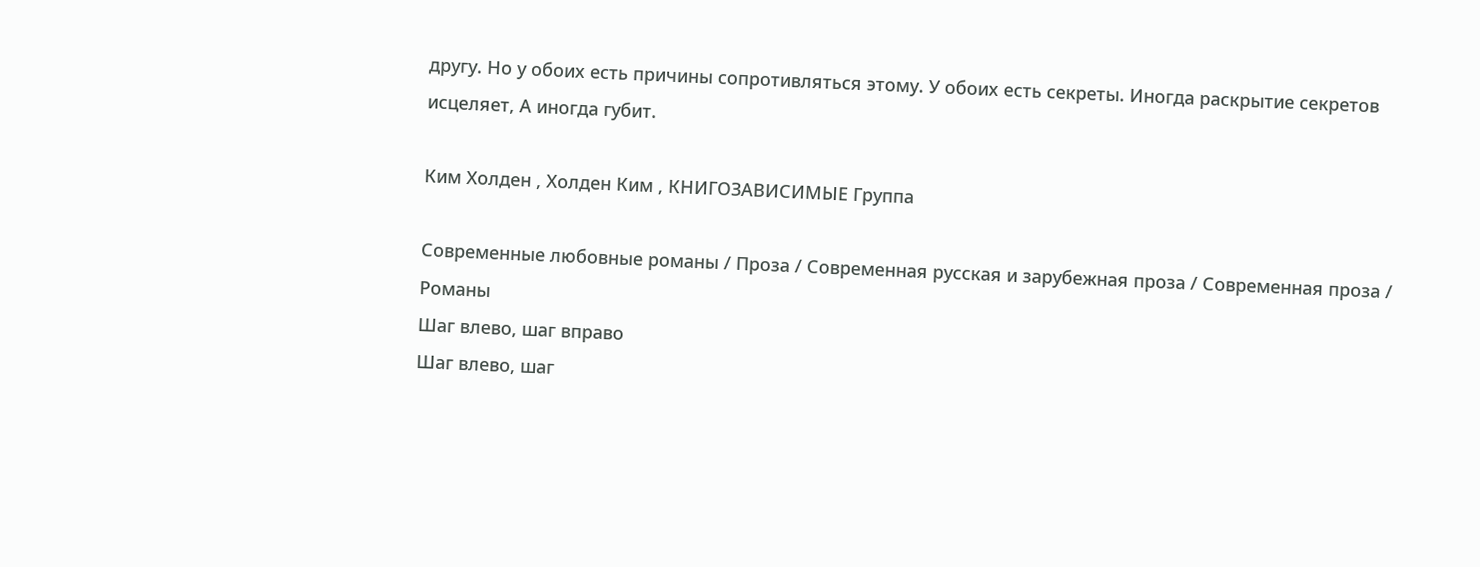другу. Но у обоих есть причины сопротивляться этому. У обоих есть секреты. Иногда раскрытие секретов исцеляет, А иногда губит.

Ким Холден , Холден Ким , КНИГОЗАВИСИМЫЕ Группа

Современные любовные романы / Проза / Современная русская и зарубежная проза / Современная проза / Романы
Шаг влево, шаг вправо
Шаг влево, шаг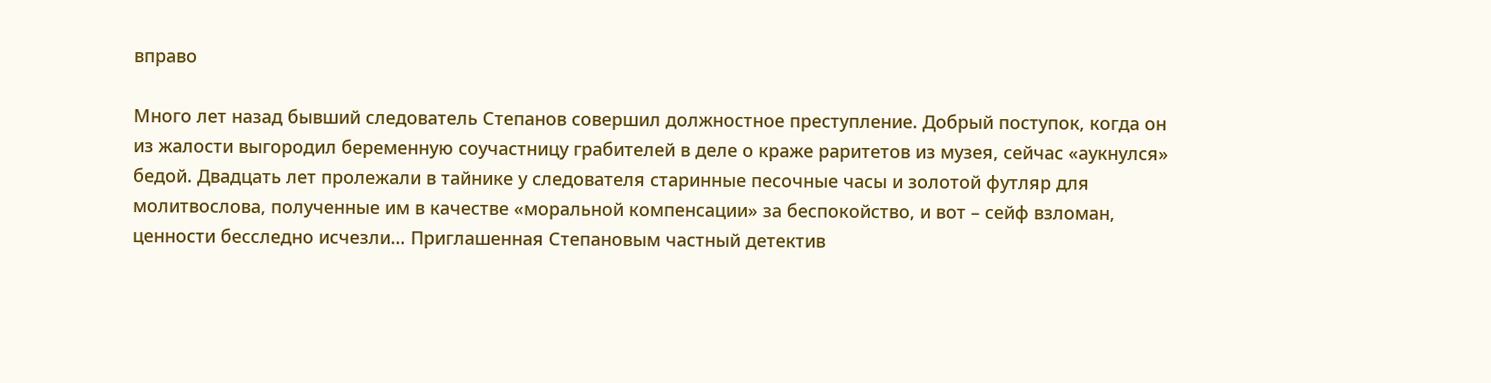вправо

Много лет назад бывший следователь Степанов совершил должностное преступление. Добрый поступок, когда он из жалости выгородил беременную соучастницу грабителей в деле о краже раритетов из музея, сейчас «аукнулся» бедой. Двадцать лет пролежали в тайнике у следователя старинные песочные часы и золотой футляр для молитвослова, полученные им в качестве «моральной компенсации» за беспокойство, и вот – сейф взломан, ценности бесследно исчезли… Приглашенная Степановым частный детектив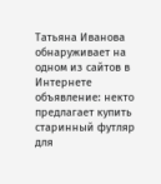Татьяна Иванова обнаруживает на одном из сайтов в Интернете объявление: некто предлагает купить старинный футляр для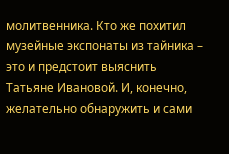молитвенника. Кто же похитил музейные экспонаты из тайника – это и предстоит выяснить Татьяне Ивановой. И, конечно, желательно обнаружить и сами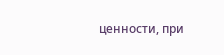ценности, при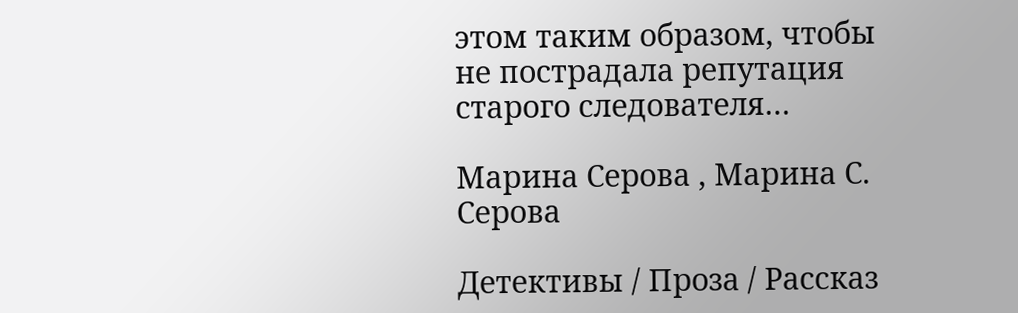этом таким образом, чтобы не пострадала репутация старого следователя…

Марина Серова , Марина С. Серова

Детективы / Проза / Рассказ